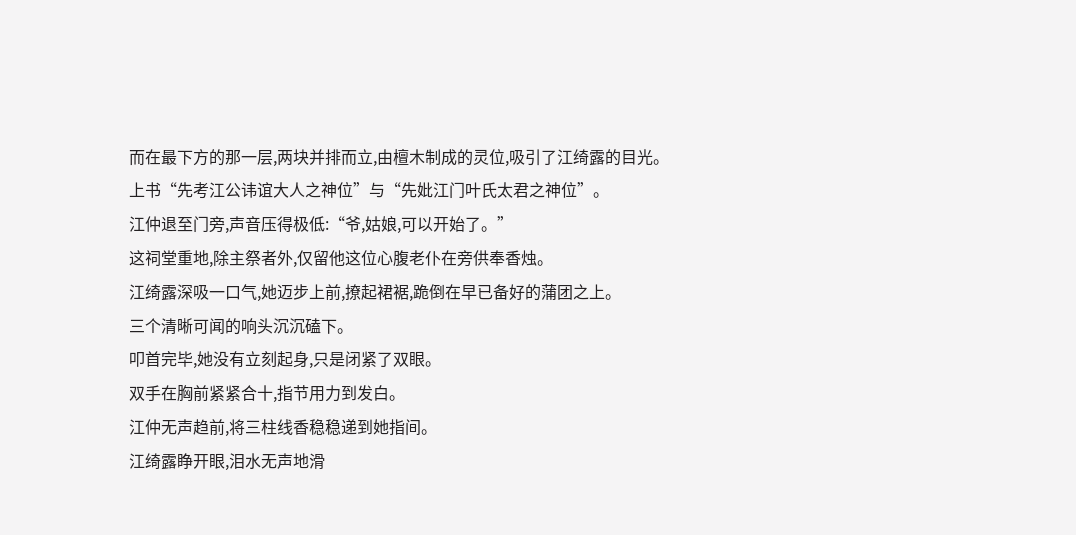而在最下方的那一层,两块并排而立,由檀木制成的灵位,吸引了江绮露的目光。
上书“先考江公讳谊大人之神位”与“先妣江门叶氏太君之神位”。
江仲退至门旁,声音压得极低:“爷,姑娘,可以开始了。”
这祠堂重地,除主祭者外,仅留他这位心腹老仆在旁供奉香烛。
江绮露深吸一口气,她迈步上前,撩起裙裾,跪倒在早已备好的蒲团之上。
三个清晰可闻的响头沉沉磕下。
叩首完毕,她没有立刻起身,只是闭紧了双眼。
双手在胸前紧紧合十,指节用力到发白。
江仲无声趋前,将三柱线香稳稳递到她指间。
江绮露睁开眼,泪水无声地滑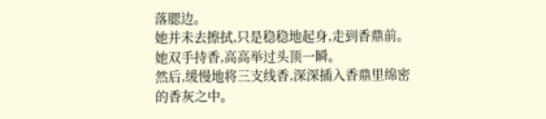落腮边。
她并未去擦拭,只是稳稳地起身,走到香鼎前。
她双手持香,高高举过头顶一瞬。
然后,缓慢地将三支线香,深深插入香鼎里绵密的香灰之中。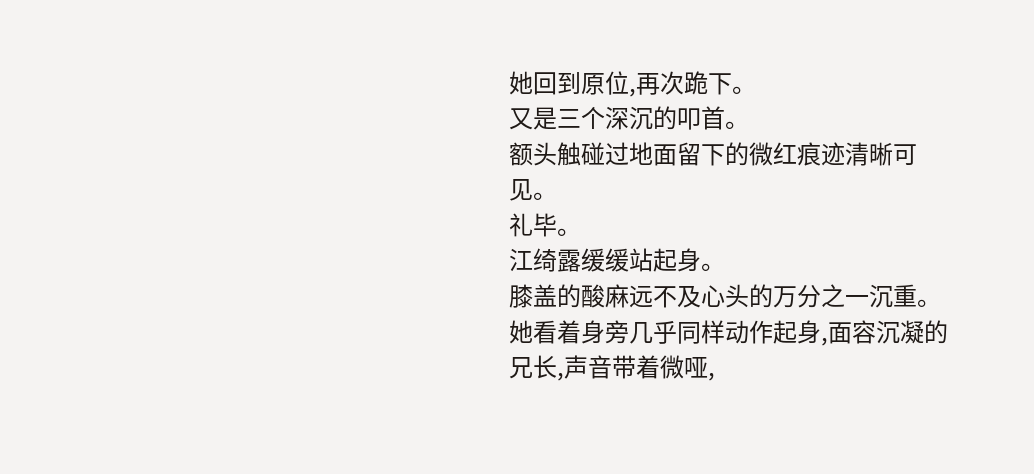她回到原位,再次跪下。
又是三个深沉的叩首。
额头触碰过地面留下的微红痕迹清晰可见。
礼毕。
江绮露缓缓站起身。
膝盖的酸麻远不及心头的万分之一沉重。
她看着身旁几乎同样动作起身,面容沉凝的兄长,声音带着微哑,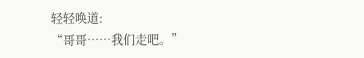轻轻唤道:
“哥哥……我们走吧。”